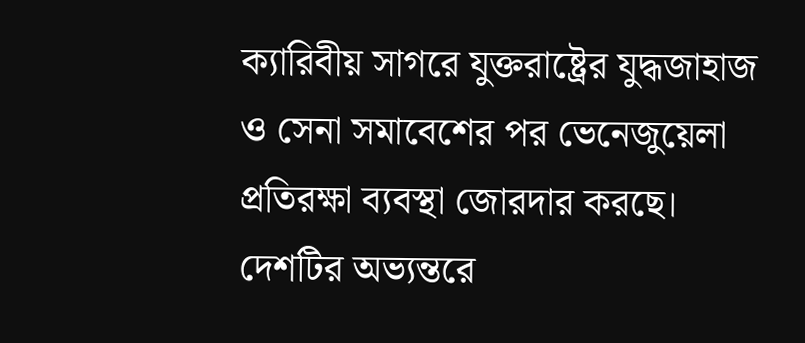ক্যারিবীয় সাগরে যুক্তরাষ্ট্রের যুদ্ধজাহাজ ও সেনা সমাবেশের পর ভেনেজুয়েলা প্রতিরক্ষা ব্যবস্থা জোরদার করছে। দেশটির অভ্যন্তরে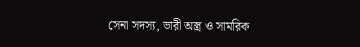সেনা সদস্য, ভারী অস্ত্র ও সামরিক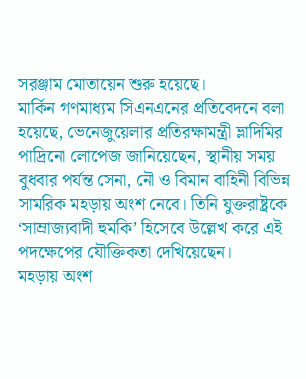সরঞ্জাম মোতায়েন শুরু হয়েছে।
মার্কিন গণমাধ্যম সিএনএনের প্রতিবেদনে বলা হয়েছে, ভেনেজুয়েলার প্রতিরক্ষামন্ত্রী ভ্লাদিমির পাদ্রিনো লোপেজ জানিয়েছেন, স্থানীয় সময় বুধবার পর্যন্ত সেনা, নৌ ও বিমান বাহিনী বিভিন্ন সামরিক মহড়ায় অংশ নেবে। তিনি যুক্তরাষ্ট্রকে ‘সাম্রাজ্যবাদী হুমকি’ হিসেবে উল্লেখ করে এই পদক্ষেপের যৌক্তিকতা দেখিয়েছেন।
মহড়ায় অংশ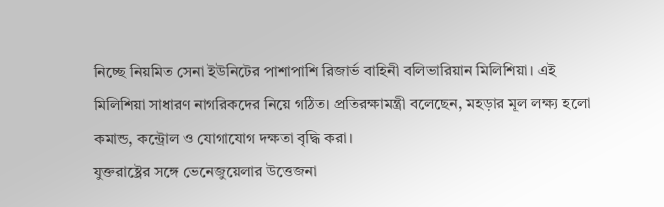নিচ্ছে নিয়মিত সেনা ইউনিটের পাশাপাশি রিজার্ভ বাহিনী বলিভারিয়ান মিলিশিয়া। এই মিলিশিয়া সাধারণ নাগরিকদের নিয়ে গঠিত। প্রতিরক্ষামন্ত্রী বলেছেন, মহড়ার মূল লক্ষ্য হলো কমান্ড, কন্ট্রোল ও যোগাযোগ দক্ষতা বৃদ্ধি করা।
যুক্তরাষ্ট্রের সঙ্গে ভেনেজুয়েলার উত্তেজনা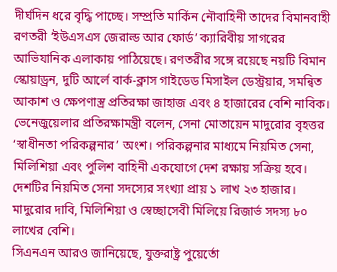দীর্ঘদিন ধরে বৃদ্ধি পাচ্ছে। সম্প্রতি মার্কিন নৌবাহিনী তাদের বিমানবাহী রণতরী ‘ইউএসএস জেরাল্ড আর ফোর্ড’ ক্যারিবীয় সাগরের আভিযানিক এলাকায় পাঠিয়েছে। রণতরীর সঙ্গে রয়েছে নয়টি বিমান স্কোয়াড্রন, দুটি আর্লে বার্ক-ক্লাস গাইডেড মিসাইল ডেস্ট্রয়ার, সমন্বিত আকাশ ও ক্ষেপণাস্ত্র প্রতিরক্ষা জাহাজ এবং ৪ হাজারের বেশি নাবিক।
ভেনেজুয়েলার প্রতিরক্ষামন্ত্রী বলেন, সেনা মোতায়েন মাদুরোর বৃহত্তর ‘স্বাধীনতা পরিকল্পনার’ অংশ। পরিকল্পনার মাধ্যমে নিয়মিত সেনা, মিলিশিয়া এবং পুলিশ বাহিনী একযোগে দেশ রক্ষায় সক্রিয় হবে। দেশটির নিয়মিত সেনা সদস্যের সংখ্যা প্রায় ১ লাখ ২৩ হাজার। মাদুরোর দাবি, মিলিশিয়া ও স্বেচ্ছাসেবী মিলিয়ে রিজার্ভ সদস্য ৮০ লাখের বেশি।
সিএনএন আরও জানিয়েছে, যুক্তরাষ্ট্র পুয়ের্তো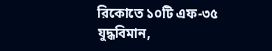রিকোতে ১০টি এফ-৩৫ যুদ্ধবিমান,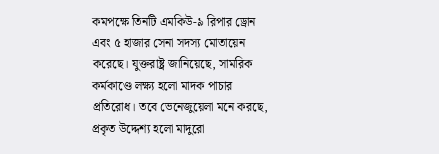কমপক্ষে তিনটি এমকিউ-৯ রিপার ড্রোন এবং ৫ হাজার সেনা সদস্য মোতায়েন করেছে। যুক্তরাষ্ট্র জানিয়েছে, সামরিক কর্মকাণ্ডে লক্ষ্য হলো মাদক পাচার প্রতিরোধ। তবে ভেনেজুয়েলা মনে করছে, প্রকৃত উদ্দেশ্য হলো মাদুরো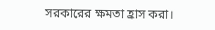সরকারের ক্ষমতা হ্রাস করা।